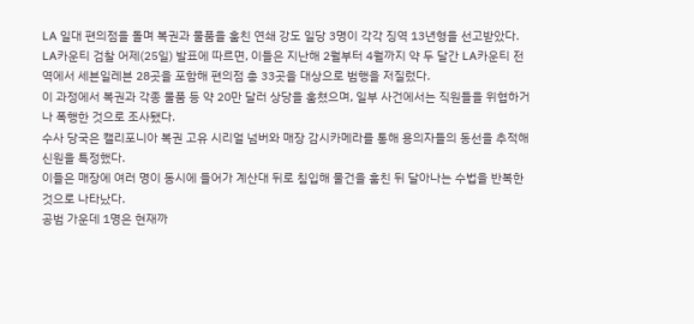LA 일대 편의점을 돌며 복권과 물품을 훔친 연쇄 강도 일당 3명이 각각 징역 13년형을 선고받았다.
LA카운티 검찰 어제(25일) 발표에 따르면, 이들은 지난해 2월부터 4월까지 약 두 달간 LA카운티 전역에서 세븐일레븐 28곳을 포함해 편의점 총 33곳을 대상으로 범행을 저질렀다.
이 과정에서 복권과 각종 물품 등 약 20만 달러 상당을 훔쳤으며, 일부 사건에서는 직원들을 위협하거나 폭행한 것으로 조사됐다.
수사 당국은 캘리포니아 복권 고유 시리얼 넘버와 매장 감시카메라를 통해 용의자들의 동선을 추적해 신원을 특정했다.
이들은 매장에 여러 명이 동시에 들어가 계산대 뒤로 침입해 물건을 훔친 뒤 달아나는 수법을 반복한 것으로 나타났다.
공범 가운데 1명은 현재까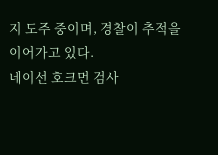지 도주 중이며, 경찰이 추적을 이어가고 있다.
네이선 호크먼 검사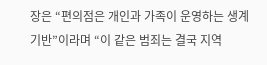장은 “편의점은 개인과 가족이 운영하는 생계 기반”이라며 “이 같은 범죄는 결국 지역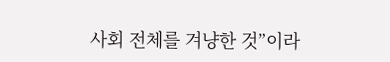사회 전체를 겨냥한 것”이라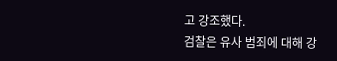고 강조했다.
검찰은 유사 범죄에 대해 강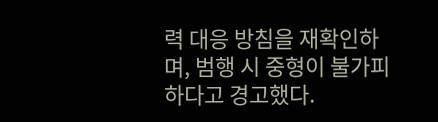력 대응 방침을 재확인하며, 범행 시 중형이 불가피하다고 경고했다.